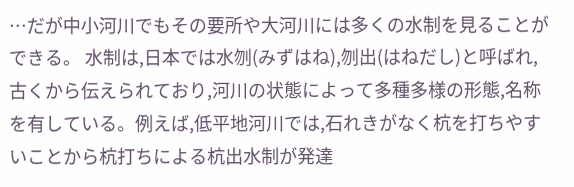…だが中小河川でもその要所や大河川には多くの水制を見ることができる。 水制は,日本では水刎(みずはね),刎出(はねだし)と呼ばれ,古くから伝えられており,河川の状態によって多種多様の形態,名称を有している。例えば,低平地河川では,石れきがなく杭を打ちやすいことから杭打ちによる杭出水制が発達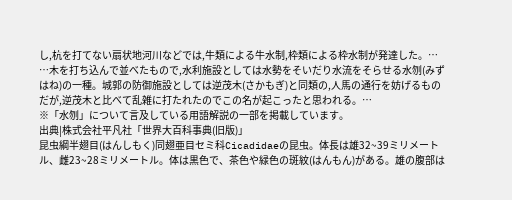し,杭を打てない扇状地河川などでは,牛類による牛水制,枠類による枠水制が発達した。…
…木を打ち込んで並べたもので,水利施設としては水勢をそいだり水流をそらせる水刎(みずはね)の一種。城郭の防御施設としては逆茂木(さかもぎ)と同類の,人馬の通行を妨げるものだが,逆茂木と比べて乱雑に打たれたのでこの名が起こったと思われる。…
※「水刎」について言及している用語解説の一部を掲載しています。
出典|株式会社平凡社「世界大百科事典(旧版)」
昆虫綱半翅目(はんしもく)同翅亜目セミ科Cicadidaeの昆虫。体長は雄32~39ミリメートル、雌23~28ミリメートル。体は黒色で、茶色や緑色の斑紋(はんもん)がある。雄の腹部は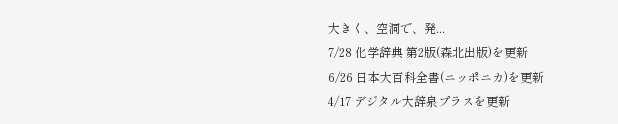大きく、空洞で、発...
7/28 化学辞典 第2版(森北出版)を更新
6/26 日本大百科全書(ニッポニカ)を更新
4/17 デジタル大辞泉プラスを更新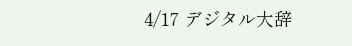4/17 デジタル大辞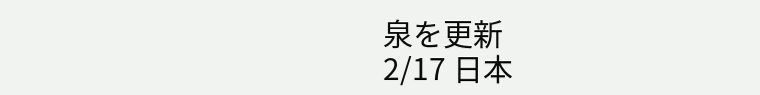泉を更新
2/17 日本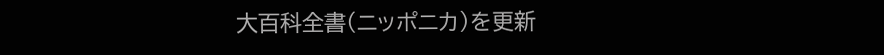大百科全書(ニッポニカ)を更新